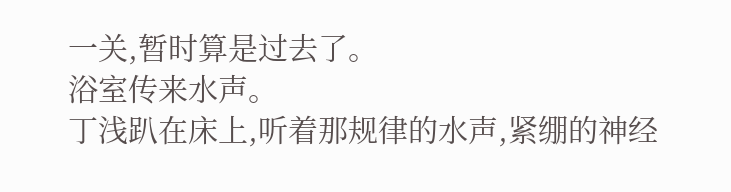一关,暂时算是过去了。
浴室传来水声。
丁浅趴在床上,听着那规律的水声,紧绷的神经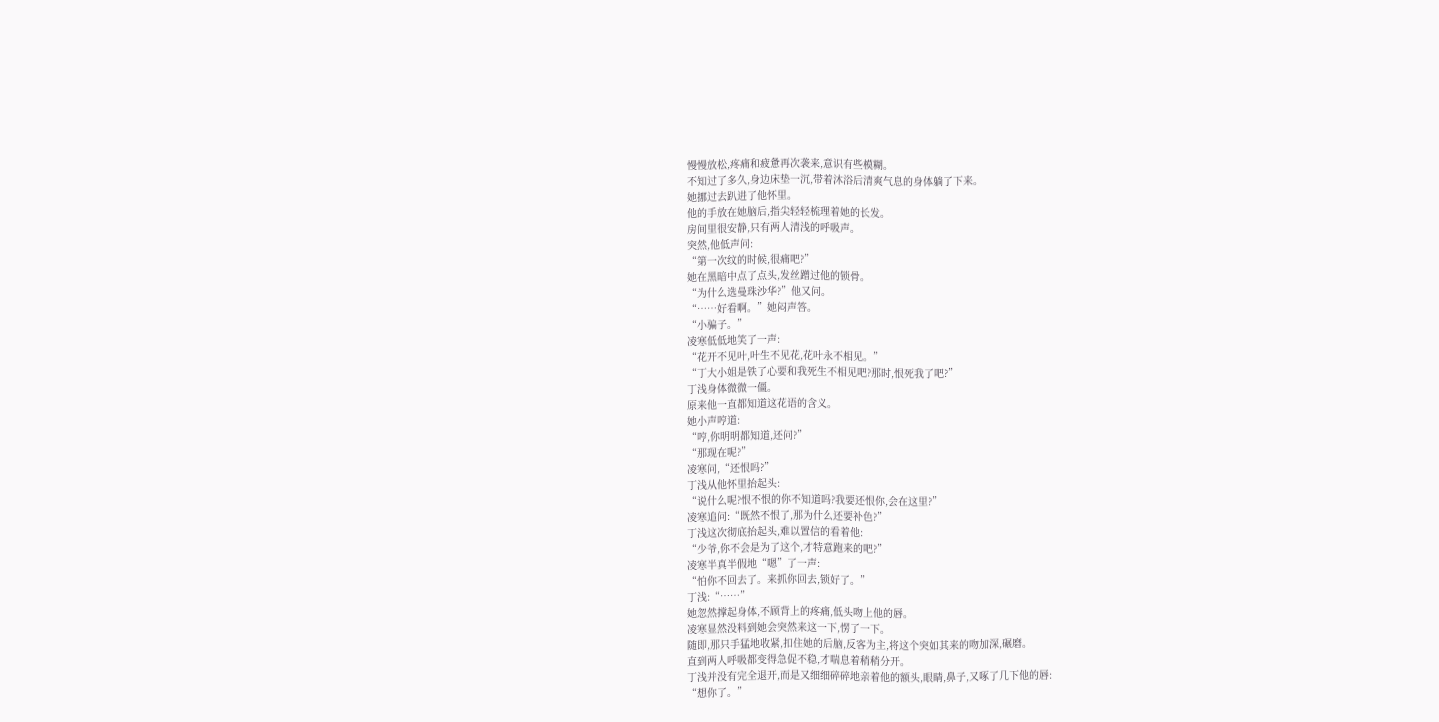慢慢放松,疼痛和疲惫再次袭来,意识有些模糊。
不知过了多久,身边床垫一沉,带着沐浴后清爽气息的身体躺了下来。
她挪过去趴进了他怀里。
他的手放在她脑后,指尖轻轻梳理着她的长发。
房间里很安静,只有两人清浅的呼吸声。
突然,他低声问:
“第一次纹的时候,很痛吧?”
她在黑暗中点了点头,发丝蹭过他的锁骨。
“为什么选曼珠沙华?”他又问。
“……好看啊。”她闷声答。
“小骗子。”
凌寒低低地笑了一声:
“花开不见叶,叶生不见花,花叶永不相见。”
“丁大小姐是铁了心要和我死生不相见吧?那时,恨死我了吧?”
丁浅身体微微一僵。
原来他一直都知道这花语的含义。
她小声哼道:
“哼,你明明都知道,还问?”
“那现在呢?”
凌寒问,“还恨吗?”
丁浅从他怀里抬起头:
“说什么呢?恨不恨的你不知道吗?我要还恨你,会在这里?”
凌寒追问:“既然不恨了,那为什么还要补色?”
丁浅这次彻底抬起头,难以置信的看着他:
“少爷,你不会是为了这个,才特意跑来的吧?”
凌寒半真半假地“嗯”了一声:
“怕你不回去了。来抓你回去,锁好了。”
丁浅:“……”
她忽然撑起身体,不顾背上的疼痛,低头吻上他的唇。
凌寒显然没料到她会突然来这一下,愣了一下。
随即,那只手猛地收紧,扣住她的后脑,反客为主,将这个突如其来的吻加深,碾磨。
直到两人呼吸都变得急促不稳,才喘息着稍稍分开。
丁浅并没有完全退开,而是又细细碎碎地亲着他的额头,眼睛,鼻子,又啄了几下他的唇:
“想你了。”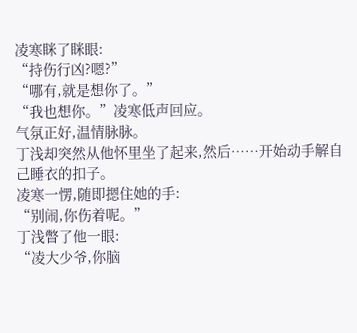凌寒眯了眯眼:
“持伤行凶?嗯?”
“哪有,就是想你了。”
“我也想你。”凌寒低声回应。
气氛正好,温情脉脉。
丁浅却突然从他怀里坐了起来,然后……开始动手解自己睡衣的扣子。
凌寒一愣,随即摁住她的手:
“别闹,你伤着呢。”
丁浅瞥了他一眼:
“凌大少爷,你脑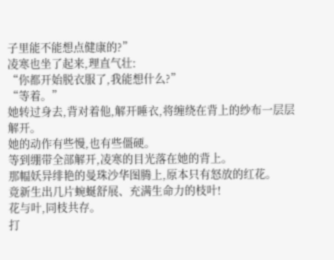子里能不能想点健康的?”
凌寒也坐了起来,理直气壮:
“你都开始脱衣服了,我能想什么?”
“等着。”
她转过身去,背对着他,解开睡衣,将缠绕在背上的纱布一层层解开。
她的动作有些慢,也有些僵硬。
等到绷带全部解开,凌寒的目光落在她的背上。
那幅妖异绯艳的曼珠沙华图腾上,原本只有怒放的红花。
竟新生出几片蜿蜒舒展、充满生命力的枝叶!
花与叶,同枝共存。
打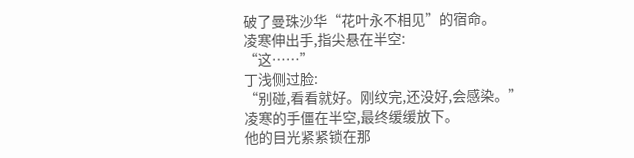破了曼珠沙华“花叶永不相见”的宿命。
凌寒伸出手,指尖悬在半空:
“这……”
丁浅侧过脸:
“别碰,看看就好。刚纹完,还没好,会感染。”
凌寒的手僵在半空,最终缓缓放下。
他的目光紧紧锁在那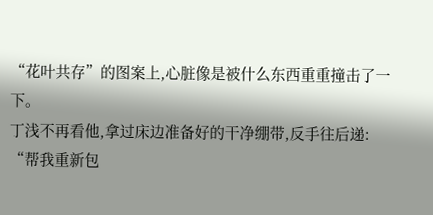“花叶共存”的图案上,心脏像是被什么东西重重撞击了一下。
丁浅不再看他,拿过床边准备好的干净绷带,反手往后递:
“帮我重新包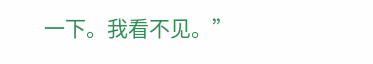一下。我看不见。”